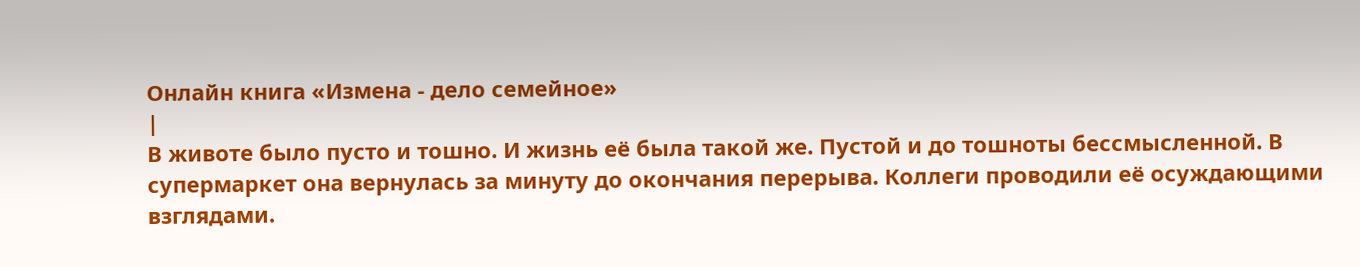Онлайн книга «Измена - дело семейное»
|
В животе было пусто и тошно. И жизнь её была такой же. Пустой и до тошноты бессмысленной. В супермаркет она вернулась за минуту до окончания перерыва. Коллеги проводили её осуждающими взглядами.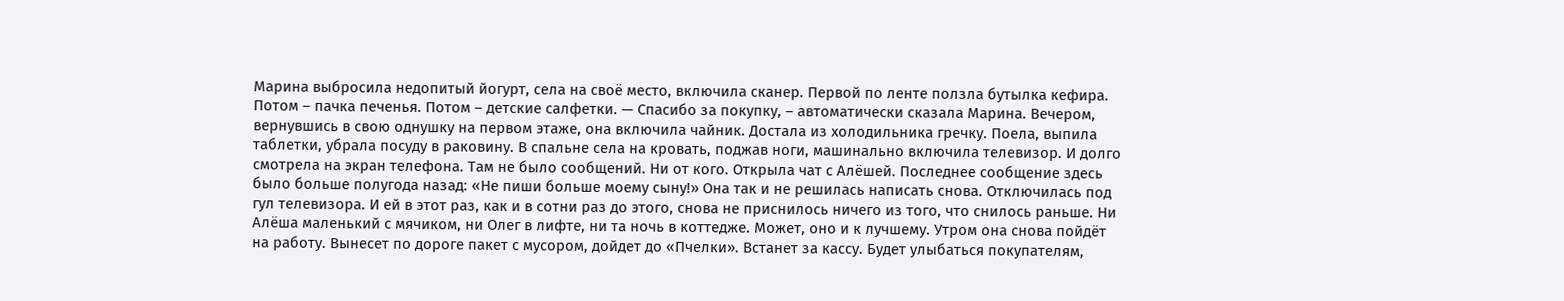Марина выбросила недопитый йогурт, села на своё место, включила сканер. Первой по ленте ползла бутылка кефира. Потом – пачка печенья. Потом – детские салфетки. — Спасибо за покупку, – автоматически сказала Марина. Вечером, вернувшись в свою однушку на первом этаже, она включила чайник. Достала из холодильника гречку. Поела, выпила таблетки, убрала посуду в раковину. В спальне села на кровать, поджав ноги, машинально включила телевизор. И долго смотрела на экран телефона. Там не было сообщений. Ни от кого. Открыла чат с Алёшей. Последнее сообщение здесь было больше полугода назад: «Не пиши больше моему сыну!» Она так и не решилась написать снова. Отключилась под гул телевизора. И ей в этот раз, как и в сотни раз до этого, снова не приснилось ничего из того, что снилось раньше. Ни Алёша маленький с мячиком, ни Олег в лифте, ни та ночь в коттедже. Может, оно и к лучшему. Утром она снова пойдёт на работу. Вынесет по дороге пакет с мусором, дойдет до «Пчелки». Встанет за кассу. Будет улыбаться покупателям,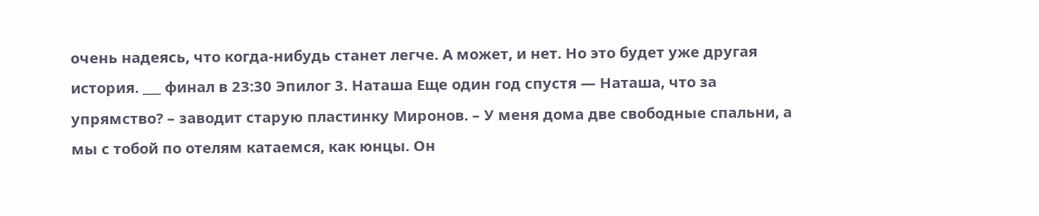очень надеясь, что когда-нибудь станет легче. А может, и нет. Но это будет уже другая история. ___ финал в 23:30 Эпилог 3. Наташа Еще один год спустя — Наташа, что за упрямство? – заводит старую пластинку Миронов. – У меня дома две свободные спальни, а мы с тобой по отелям катаемся, как юнцы. Он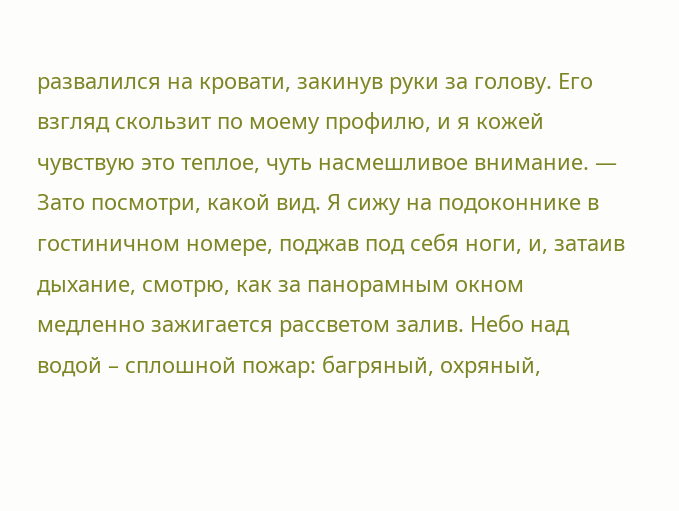развалился на кровати, закинув руки за голову. Его взгляд скользит по моему профилю, и я кожей чувствую это теплое, чуть насмешливое внимание. — Зато посмотри, какой вид. Я сижу на подоконнике в гостиничном номере, поджав под себя ноги, и, затаив дыхание, смотрю, как за панорамным окном медленно зажигается рассветом залив. Небо над водой – сплошной пожар: багряный, охряный,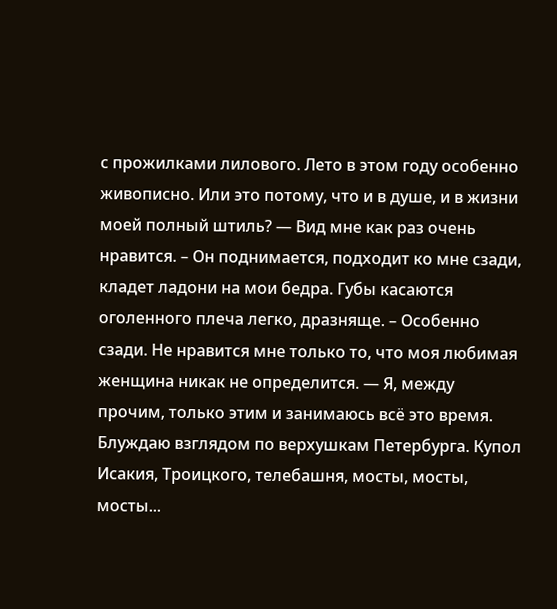с прожилками лилового. Лето в этом году особенно живописно. Или это потому, что и в душе, и в жизни моей полный штиль? — Вид мне как раз очень нравится. – Он поднимается, подходит ко мне сзади, кладет ладони на мои бедра. Губы касаются оголенного плеча легко, дразняще. – Особенно сзади. Не нравится мне только то, что моя любимая женщина никак не определится. — Я, между прочим, только этим и занимаюсь всё это время. Блуждаю взглядом по верхушкам Петербурга. Купол Исакия, Троицкого, телебашня, мосты, мосты, мосты...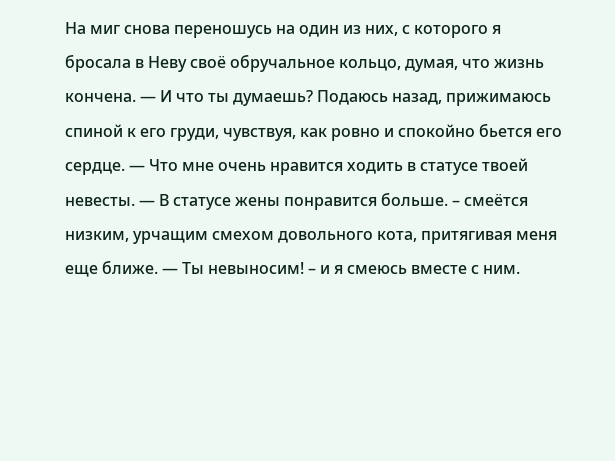На миг снова переношусь на один из них, с которого я бросала в Неву своё обручальное кольцо, думая, что жизнь кончена. — И что ты думаешь? Подаюсь назад, прижимаюсь спиной к его груди, чувствуя, как ровно и спокойно бьется его сердце. — Что мне очень нравится ходить в статусе твоей невесты. — В статусе жены понравится больше. – смеётся низким, урчащим смехом довольного кота, притягивая меня еще ближе. — Ты невыносим! – и я смеюсь вместе с ним.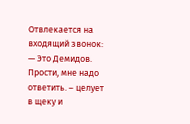Отвлекается на входящий звонок: — Это Демидов. Прости, мне надо ответить. – целует в щеку и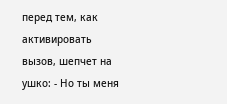перед тем, как активировать вызов, шепчет на ушко: - Но ты меня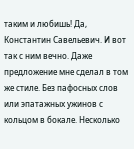таким и любишь! Да, Константин Савельевич. И вот так с ним вечно. Даже предложение мне сделал в том же стиле. Без пафосных слов или эпатажных ужинов с кольцом в бокале. Несколько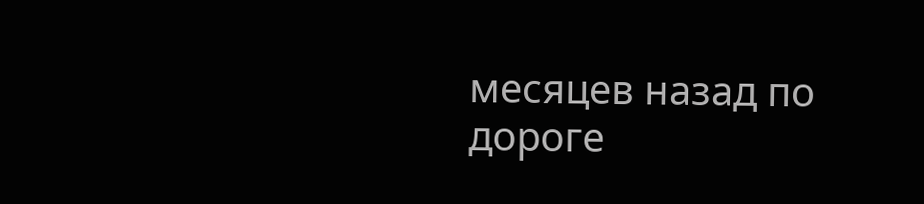месяцев назад по дороге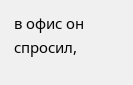в офис он спросил,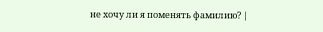не хочу ли я поменять фамилию? |